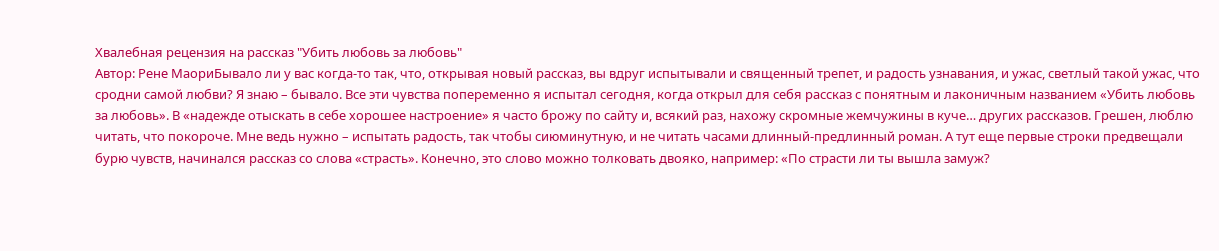Хвалебная рецензия на рассказ "Убить любовь за любовь"
Автор: Рене МаориБывало ли у вас когда-то так, что, открывая новый рассказ, вы вдруг испытывали и священный трепет, и радость узнавания, и ужас, светлый такой ужас, что сродни самой любви? Я знаю – бывало. Все эти чувства попеременно я испытал сегодня, когда открыл для себя рассказ с понятным и лаконичным названием «Убить любовь за любовь». В «надежде отыскать в себе хорошее настроение» я часто брожу по сайту и, всякий раз, нахожу скромные жемчужины в куче… других рассказов. Грешен, люблю читать, что покороче. Мне ведь нужно – испытать радость, так чтобы сиюминутную, и не читать часами длинный-предлинный роман. А тут еще первые строки предвещали бурю чувств, начинался рассказ со слова «страсть». Конечно, это слово можно толковать двояко, например: «По страсти ли ты вышла замуж?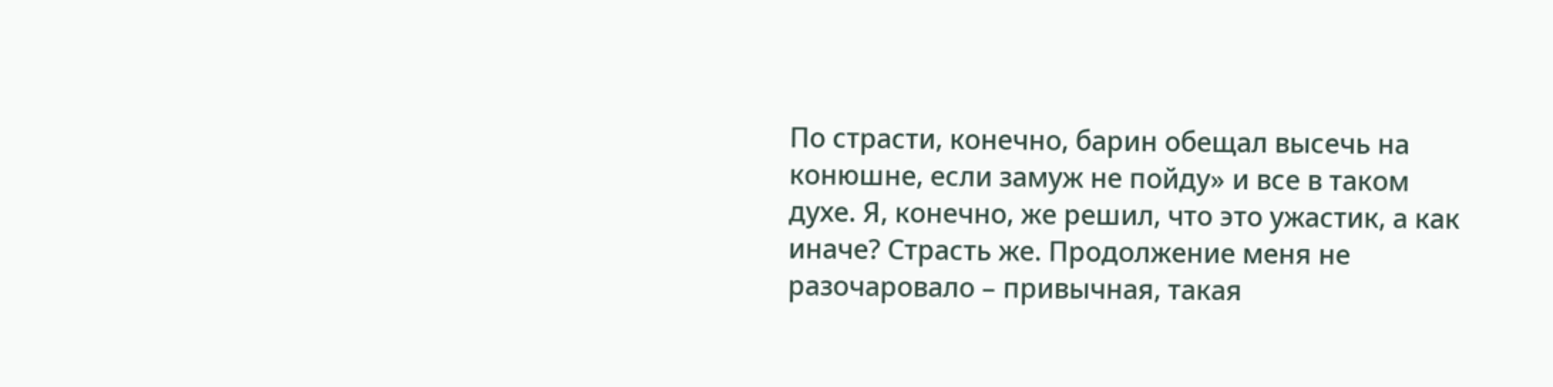По страсти, конечно, барин обещал высечь на конюшне, если замуж не пойду» и все в таком духе. Я, конечно, же решил, что это ужастик, а как иначе? Страсть же. Продолжение меня не разочаровало – привычная, такая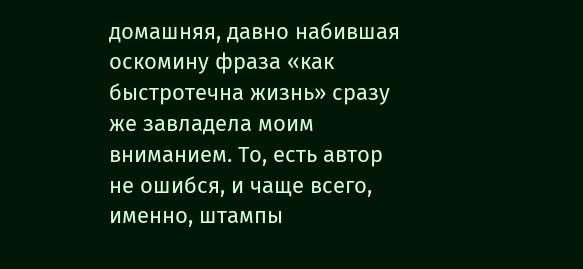домашняя, давно набившая оскомину фраза «как быстротечна жизнь» сразу же завладела моим вниманием. То, есть автор не ошибся, и чаще всего, именно, штампы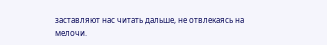заставляют нас читать дальше, не отвлекаясь на мелочи.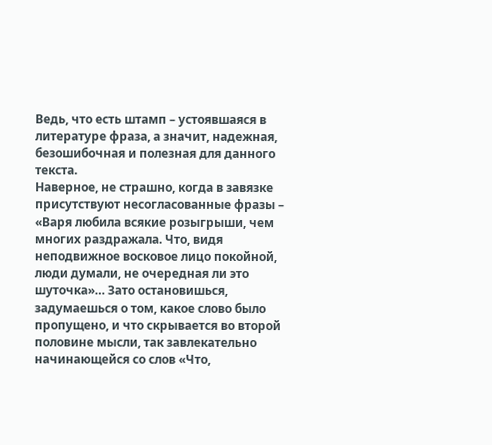Ведь, что есть штамп – устоявшаяся в литературе фраза, а значит, надежная, безошибочная и полезная для данного текста.
Наверное, не страшно, когда в завязке присутствуют несогласованные фразы – «Варя любила всякие розыгрыши, чем многих раздражала. Что, видя неподвижное восковое лицо покойной, люди думали, не очередная ли это шуточка»… Зато остановишься, задумаешься о том, какое слово было пропущено, и что скрывается во второй половине мысли, так завлекательно начинающейся со слов «Что,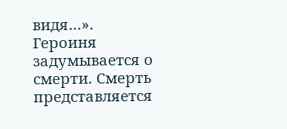видя…».
Героиня задумывается о смерти. Смерть представляется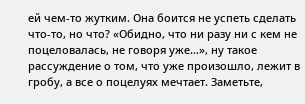ей чем-то жутким. Она боится не успеть сделать что-то, но что? «Обидно, что ни разу ни с кем не поцеловалась, не говоря уже…», ну такое рассуждение о том, что уже произошло, лежит в гробу, а все о поцелуях мечтает. Заметьте,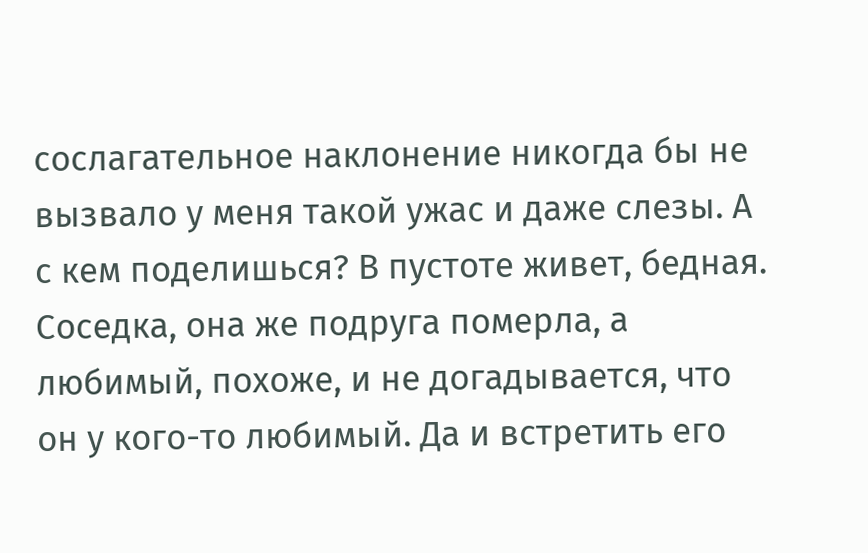сослагательное наклонение никогда бы не вызвало у меня такой ужас и даже слезы. А с кем поделишься? В пустоте живет, бедная. Соседка, она же подруга померла, а любимый, похоже, и не догадывается, что он у кого-то любимый. Да и встретить его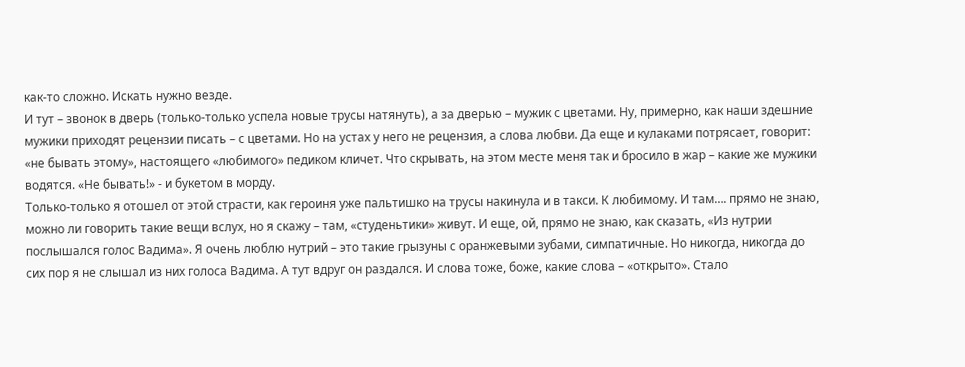как-то сложно. Искать нужно везде.
И тут – звонок в дверь (только-только успела новые трусы натянуть), а за дверью – мужик с цветами. Ну, примерно, как наши здешние мужики приходят рецензии писать – с цветами. Но на устах у него не рецензия, а слова любви. Да еще и кулаками потрясает, говорит: «не бывать этому», настоящего «любимого» педиком кличет. Что скрывать, на этом месте меня так и бросило в жар – какие же мужики водятся. «Не бывать!» - и букетом в морду.
Только-только я отошел от этой страсти, как героиня уже пальтишко на трусы накинула и в такси. К любимому. И там…. прямо не знаю, можно ли говорить такие вещи вслух, но я скажу – там, «студеньтики» живут. И еще, ой, прямо не знаю, как сказать, «Из нутрии послышался голос Вадима». Я очень люблю нутрий – это такие грызуны с оранжевыми зубами, симпатичные. Но никогда, никогда до сих пор я не слышал из них голоса Вадима. А тут вдруг он раздался. И слова тоже, боже, какие слова – «открыто». Стало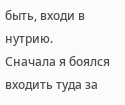быть, входи в нутрию.
Сначала я боялся входить туда за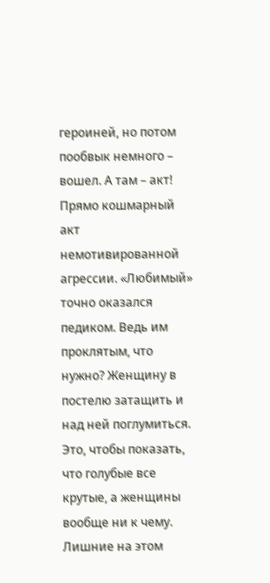героиней, но потом пообвык немного – вошел. А там – акт! Прямо кошмарный акт немотивированной агрессии. «Любимый» точно оказался педиком. Ведь им проклятым, что нужно? Женщину в постелю затащить и над ней поглумиться. Это, чтобы показать, что голубые все крутые, а женщины вообще ни к чему. Лишние на этом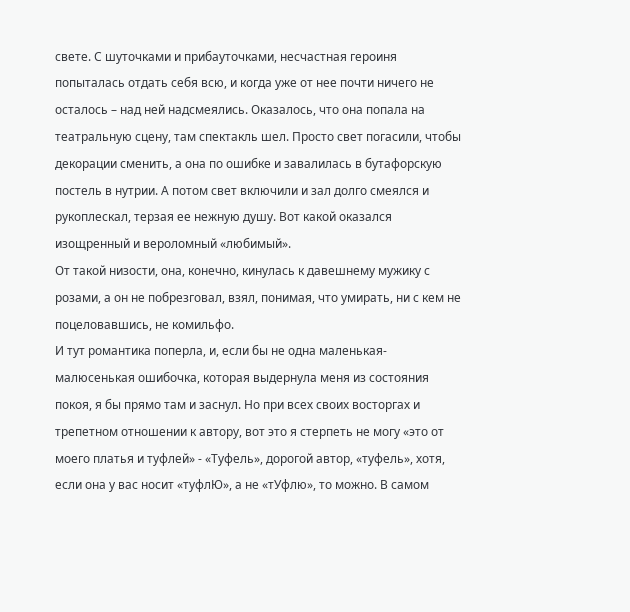свете. С шуточками и прибауточками, несчастная героиня попыталась отдать себя всю, и когда уже от нее почти ничего не осталось – над ней надсмеялись. Оказалось, что она попала на театральную сцену, там спектакль шел. Просто свет погасили, чтобы декорации сменить, а она по ошибке и завалилась в бутафорскую постель в нутрии. А потом свет включили и зал долго смеялся и рукоплескал, терзая ее нежную душу. Вот какой оказался изощренный и вероломный «любимый».
От такой низости, она, конечно, кинулась к давешнему мужику с розами, а он не побрезговал, взял, понимая, что умирать, ни с кем не поцеловавшись, не комильфо.
И тут романтика поперла, и, если бы не одна маленькая-малюсенькая ошибочка, которая выдернула меня из состояния покоя, я бы прямо там и заснул. Но при всех своих восторгах и трепетном отношении к автору, вот это я стерпеть не могу «это от моего платья и туфлей» - «Туфель», дорогой автор, «туфель», хотя, если она у вас носит «туфлЮ», а не «тУфлю», то можно. В самом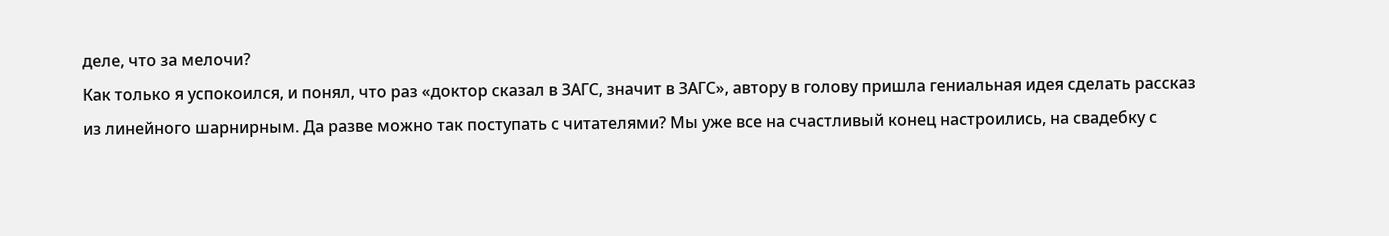деле, что за мелочи?
Как только я успокоился, и понял, что раз «доктор сказал в ЗАГС, значит в ЗАГС», автору в голову пришла гениальная идея сделать рассказ из линейного шарнирным. Да разве можно так поступать с читателями? Мы уже все на счастливый конец настроились, на свадебку с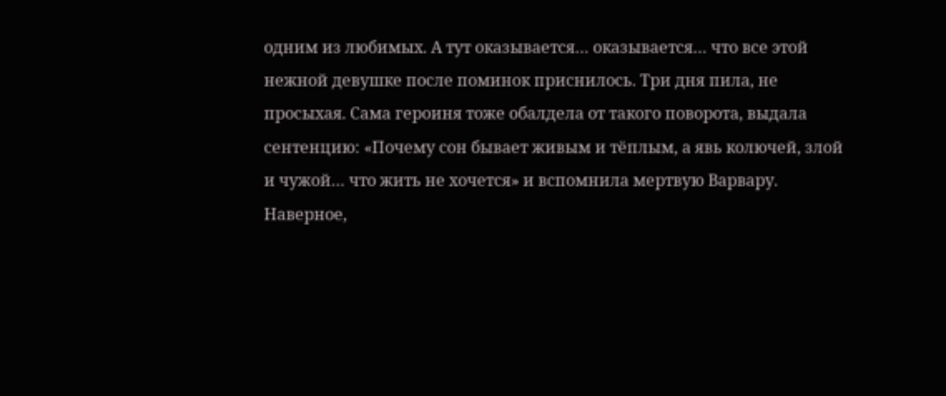одним из любимых. А тут оказывается… оказывается… что все этой нежной девушке после поминок приснилось. Три дня пила, не просыхая. Сама героиня тоже обалдела от такого поворота, выдала сентенцию: «Почему сон бывает живым и тёплым, а явь колючей, злой и чужой… что жить не хочется» и вспомнила мертвую Варвару. Наверное,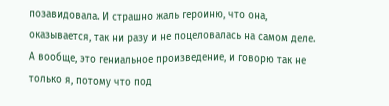позавидовала. И страшно жаль героиню, что она, оказывается, так ни разу и не поцеловалась на самом деле.
А вообще, это гениальное произведение, и говорю так не только я, потому что под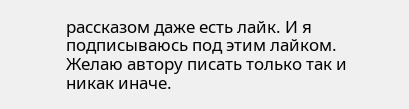рассказом даже есть лайк. И я подписываюсь под этим лайком. Желаю автору писать только так и никак иначе.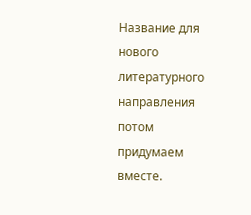Название для нового литературного направления потом придумаем вместе.